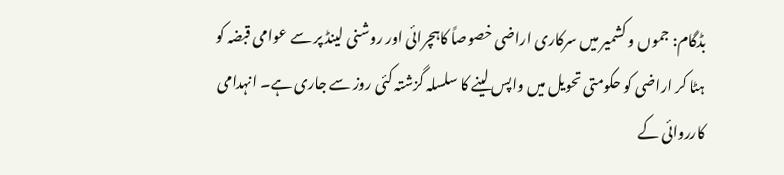بڈگام: جموں و کشمیر میں سرکاری اراضی خصوصاً کاہچرائی اور روشنی لینڈ پر سے عوامی قبضہ کو ہٹا کر اراضی کو حکومتی تحویل میں واپس لینے کا سلسلہ گزشتہ کئی روز سے جاری ہے۔ انہدامی کارروائی کے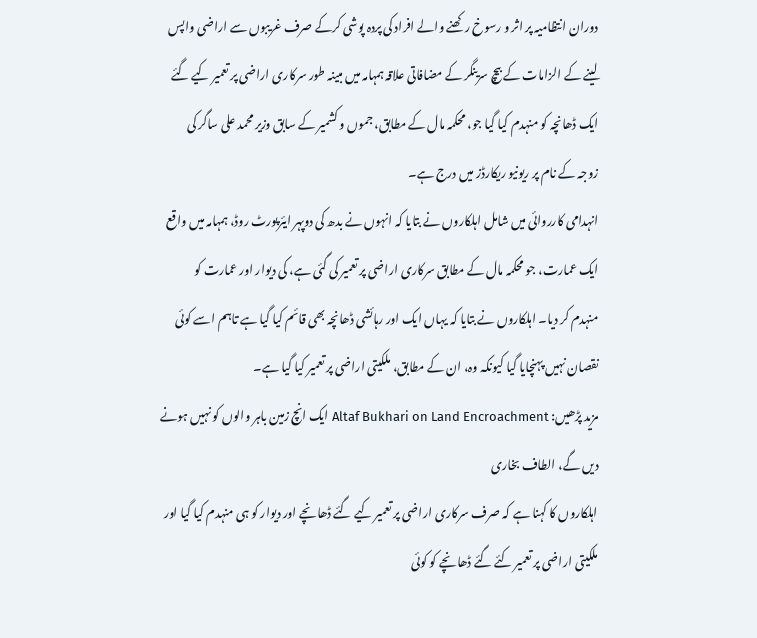دوران انتظامیہ پر اثر و رسوخ رکھنے والے افراد کی پردہ پوشی کرکے صرف غریبوں سے اراضی واپس لینے کے الزامات کے بیچ سرینگر کے مضافاتی علاقہ ہمہامہ میں مبینہ طور سرکاری اراضی پر تعمیر کیے گئے ایک ڈھانچہ کو منہدم کیا گیا جو، محکمہ مال کے مطابق، جموں و کشمیر کے سابق وزیر محمد علی ساگر کی زوجہ کے نام پر ریونیو ریکارڈز میں درج ہے۔
انہدامی کارروائی میں شامل اہلکاروں نے بتایا کہ انہوں نے بدھ کی دوپہر ایئرپورٹ روڈ، ہمہامہ میں واقع ایک عمارت، جو محکمہ مال کے مطابق سرکاری اراضی پر تعمیر کی گئی ہے، کی دیوار اور عمارت کو منہدم کر دیا۔ اہلکاروں نے بتایا کہ یہاں ایک اور رہائشی ڈھانچہ بھی قائم کیا گیا ہے تاہم اسے کوئی نقصان نہیں پہنچایا گیا کیونکہ وہ، ان کے مطابق، ملکیتی اراضی پر تعمیر کیا گیا ہے۔
مزید پڑھیں: Altaf Bukhari on Land Encroachment ایک انچ زمین باہر والوں کو نہیں ہونے دیں گے، الطاف بخاری
اہلکاروں کا کہنا ہے کہ صرف سرکاری اراضی پر تعمیر کیے گئے ڈھانچے اور دیوار کو ہی منہدم کیا گیا اور ملکیتی اراضی پر تعمیر کئے گئے ڈھانچے کو کوئی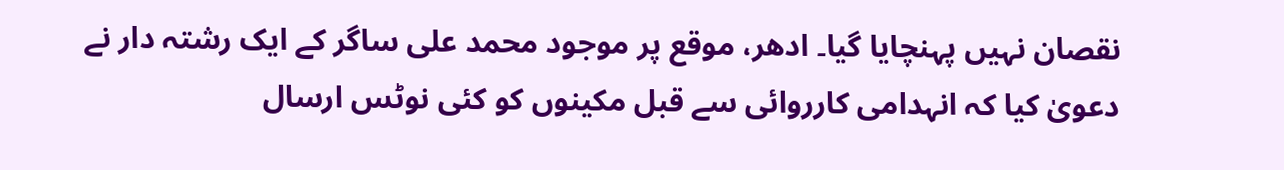نقصان نہیں پہنچایا گیا۔ ادھر، موقع پر موجود محمد علی ساگر کے ایک رشتہ دار نے دعویٰ کیا کہ انہدامی کارروائی سے قبل مکینوں کو کئی نوٹس ارسال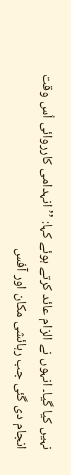نہیں کیا گیا۔ انہوں نے الزام عائد کرتے ہوئے کہا: ’’انہدامی کارروائی اُس وقت انجام دی گئی جب رہائشی مکان اور آفس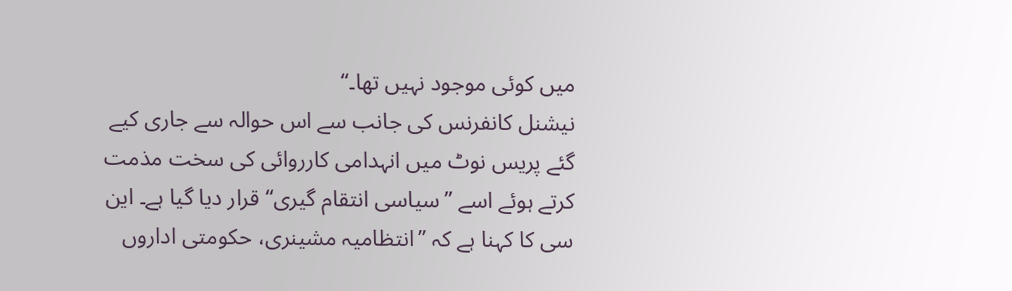میں کوئی موجود نہیں تھا۔‘‘
نیشنل کانفرنس کی جانب سے اس حوالہ سے جاری کیے گئے پریس نوٹ میں انہدامی کارروائی کی سخت مذمت کرتے ہوئے اسے ’’سیاسی انتقام گیری‘‘ قرار دیا گیا ہے۔ این سی کا کہنا ہے کہ ’’انتظامیہ مشینری، حکومتی اداروں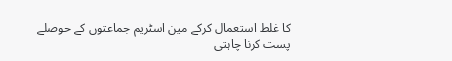کا غلط استعمال کرکے مین اسٹریم جماعتوں کے حوصلے پست کرنا چاہتی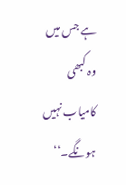ہے جس میں وہ کبھی کامیاب نہیں ہونگے۔‘‘